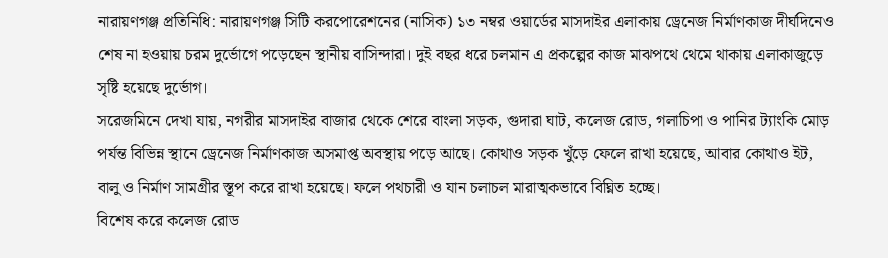নারায়ণগঞ্জ প্রতিনিধি: নারায়ণগঞ্জ সিটি করপোরেশনের (নাসিক) ১৩ নম্বর ওয়ার্ডের মাসদাইর এলাকায় ড্রেনেজ নির্মাণকাজ দীর্ঘদিনেও শেষ না হওয়ায় চরম দুর্ভোগে পড়েছেন স্থানীয় বাসিন্দারা। দুই বছর ধরে চলমান এ প্রকল্পের কাজ মাঝপথে থেমে থাকায় এলাকাজুড়ে সৃষ্টি হয়েছে দুর্ভোগ।
সরেজমিনে দেখা যায়, নগরীর মাসদাইর বাজার থেকে শেরে বাংলা সড়ক, গুদারা ঘাট, কলেজ রোড, গলাচিপা ও পানির ট্যাংকি মোড় পর্যন্ত বিভিন্ন স্থানে ড্রেনেজ নির্মাণকাজ অসমাপ্ত অবস্থায় পড়ে আছে। কোথাও সড়ক খুঁড়ে ফেলে রাখা হয়েছে, আবার কোথাও ইট, বালু ও নির্মাণ সামগ্রীর স্তূপ করে রাখা হয়েছে। ফলে পথচারী ও যান চলাচল মারাত্মকভাবে বিঘ্নিত হচ্ছে।
বিশেষ করে কলেজ রোড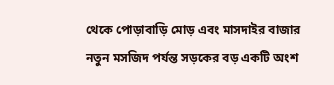থেকে পোড়াবাড়ি মোড় এবং মাসদাইর বাজার নতুন মসজিদ পর্যন্ত সড়কের বড় একটি অংশ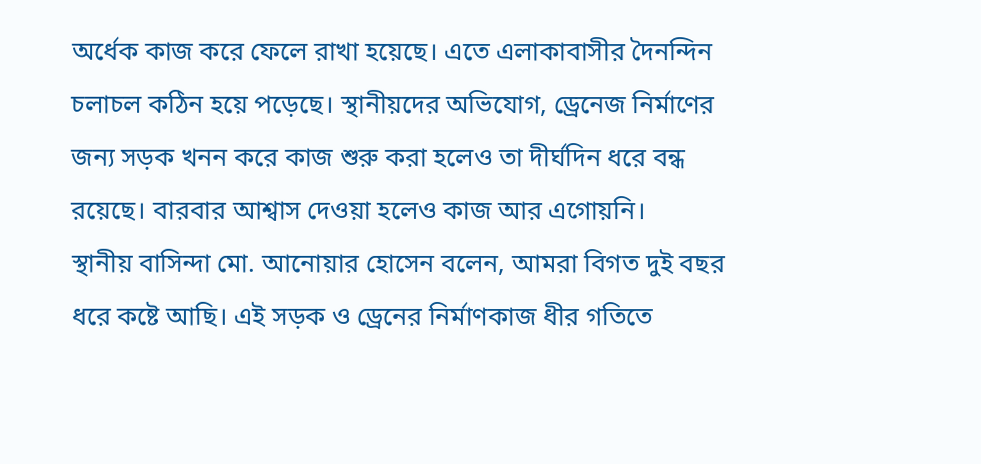অর্ধেক কাজ করে ফেলে রাখা হয়েছে। এতে এলাকাবাসীর দৈনন্দিন চলাচল কঠিন হয়ে পড়েছে। স্থানীয়দের অভিযোগ, ড্রেনেজ নির্মাণের জন্য সড়ক খনন করে কাজ শুরু করা হলেও তা দীর্ঘদিন ধরে বন্ধ রয়েছে। বারবার আশ্বাস দেওয়া হলেও কাজ আর এগোয়নি।
স্থানীয় বাসিন্দা মো. আনোয়ার হোসেন বলেন, আমরা বিগত দুই বছর ধরে কষ্টে আছি। এই সড়ক ও ড্রেনের নির্মাণকাজ ধীর গতিতে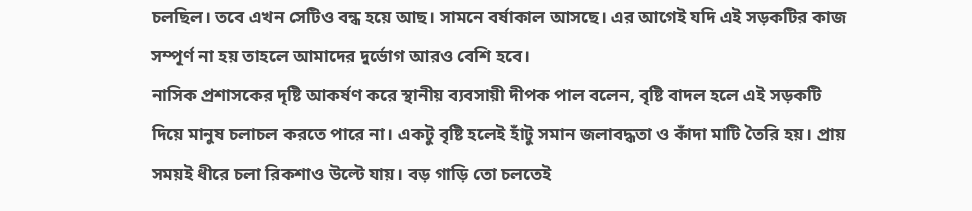চলছিল। তবে এখন সেটিও বন্ধ হয়ে আছ। সামনে বর্ষাকাল আসছে। এর আগেই যদি এই সড়কটির কাজ সম্পূর্ণ না হয় তাহলে আমাদের দুর্ভোগ আরও বেশি হবে।
নাসিক প্রশাসকের দৃষ্টি আকর্ষণ করে স্থানীয় ব্যবসায়ী দীপক পাল বলেন, বৃষ্টি বাদল হলে এই সড়কটি দিয়ে মানুষ চলাচল করতে পারে না। একটু বৃষ্টি হলেই হাঁটু সমান জলাবদ্ধতা ও কাঁদা মাটি তৈরি হয়। প্রায় সময়ই ধীরে চলা রিকশাও উল্টে যায়। বড় গাড়ি তো চলতেই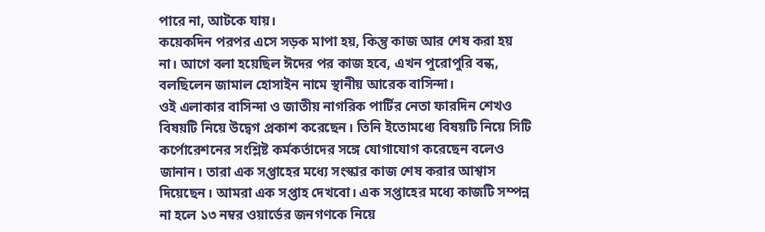পারে না, আটকে যায়।
কয়েকদিন পরপর এসে সড়ক মাপা হয়, কিন্তু কাজ আর শেষ করা হয় না। আগে বলা হয়েছিল ঈদের পর কাজ হবে, এখন পুরোপুরি বন্ধ, বলছিলেন জামাল হোসাইন নামে স্থানীয় আরেক বাসিন্দা।
ওই এলাকার বাসিন্দা ও জাতীয় নাগরিক পার্টির নেতা ফারদিন শেখও বিষয়টি নিয়ে উদ্বেগ প্রকাশ করেছেন। তিনি ইতোমধ্যে বিষয়টি নিয়ে সিটি কর্পোরেশনের সংশ্লিষ্ট কর্মকর্তাদের সঙ্গে যোগাযোগ করেছেন বলেও জানান। তারা এক সপ্তাহের মধ্যে সংস্কার কাজ শেষ করার আশ্বাস দিয়েছেন। আমরা এক সপ্তাহ দেখবো। এক সপ্তাহের মধ্যে কাজটি সম্পন্ন না হলে ১৩ নম্বর ওয়ার্ডের জনগণকে নিয়ে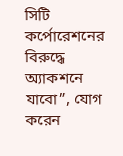সিটি কর্পোরেশনের বিরুদ্ধে অ্যাকশনে যাবো”, যোগ করেন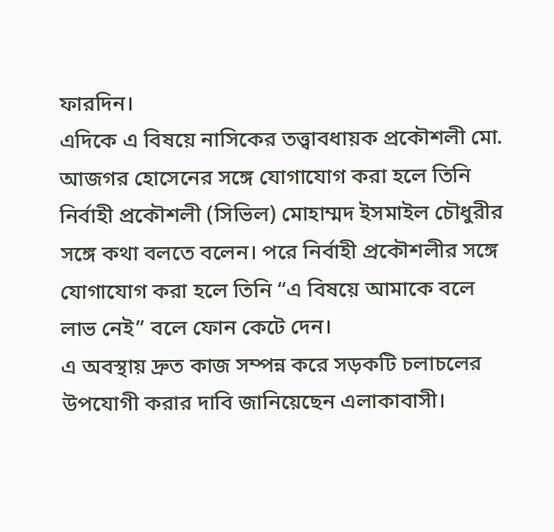ফারদিন।
এদিকে এ বিষয়ে নাসিকের তত্ত্বাবধায়ক প্রকৌশলী মো. আজগর হোসেনের সঙ্গে যোগাযোগ করা হলে তিনি নির্বাহী প্রকৌশলী (সিভিল) মোহাম্মদ ইসমাইল চৌধুরীর সঙ্গে কথা বলতে বলেন। পরে নির্বাহী প্রকৌশলীর সঙ্গে যোগাযোগ করা হলে তিনি “এ বিষয়ে আমাকে বলে লাভ নেই” বলে ফোন কেটে দেন।
এ অবস্থায় দ্রুত কাজ সম্পন্ন করে সড়কটি চলাচলের উপযোগী করার দাবি জানিয়েছেন এলাকাবাসী।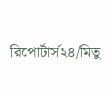রিপোর্টার্স২৪/মিতু